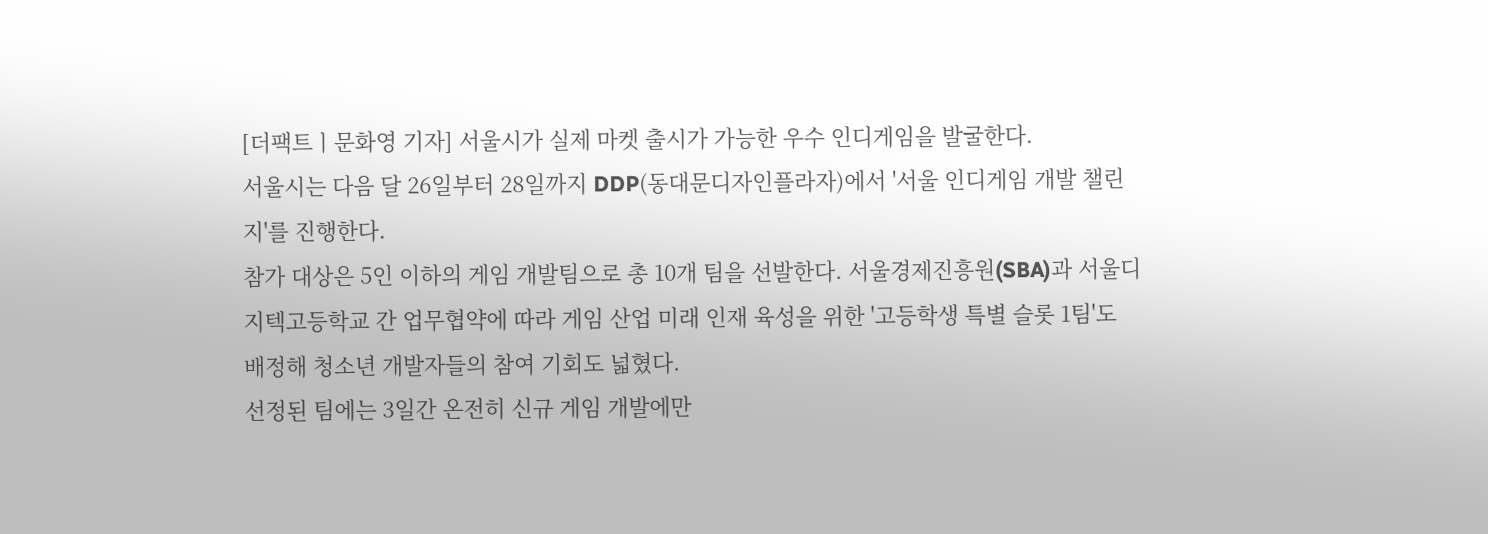[더팩트ㅣ문화영 기자] 서울시가 실제 마켓 출시가 가능한 우수 인디게임을 발굴한다.
서울시는 다음 달 26일부터 28일까지 DDP(동대문디자인플라자)에서 '서울 인디게임 개발 챌린지'를 진행한다.
참가 대상은 5인 이하의 게임 개발팀으로 총 10개 팀을 선발한다. 서울경제진흥원(SBA)과 서울디지텍고등학교 간 업무협약에 따라 게임 산업 미래 인재 육성을 위한 '고등학생 특별 슬롯 1팀'도 배정해 청소년 개발자들의 참여 기회도 넓혔다.
선정된 팀에는 3일간 온전히 신규 게임 개발에만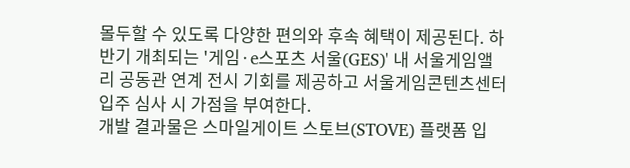몰두할 수 있도록 다양한 편의와 후속 혜택이 제공된다. 하반기 개최되는 '게임·e스포츠 서울(GES)' 내 서울게임앨리 공동관 연계 전시 기회를 제공하고 서울게임콘텐츠센터 입주 심사 시 가점을 부여한다.
개발 결과물은 스마일게이트 스토브(STOVE) 플랫폼 입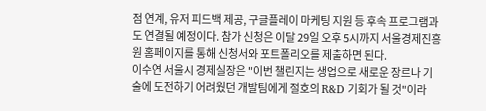점 연계, 유저 피드백 제공, 구글플레이 마케팅 지원 등 후속 프로그램과도 연결될 예정이다. 참가 신청은 이달 29일 오후 5시까지 서울경제진흥원 홈페이지를 통해 신청서와 포트폴리오를 제출하면 된다.
이수연 서울시 경제실장은 "이번 챌린지는 생업으로 새로운 장르나 기술에 도전하기 어려웠던 개발팀에게 절호의 R&D 기회가 될 것"이라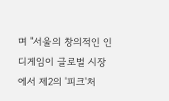며 "서울의 창의적인 인디게임이 글로벌 시장에서 제2의 '피크'처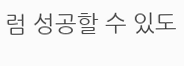럼 성공할 수 있도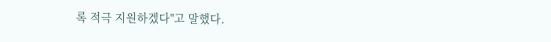록 적극 지원하겠다"고 말했다.